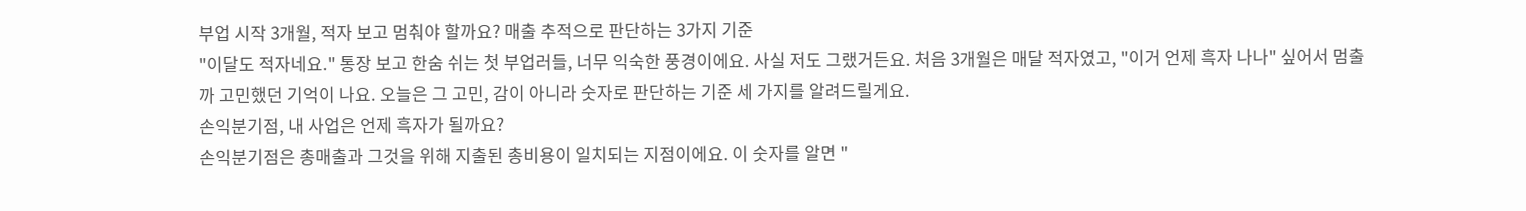부업 시작 3개월, 적자 보고 멈춰야 할까요? 매출 추적으로 판단하는 3가지 기준
"이달도 적자네요." 통장 보고 한숨 쉬는 첫 부업러들, 너무 익숙한 풍경이에요. 사실 저도 그랬거든요. 처음 3개월은 매달 적자였고, "이거 언제 흑자 나나" 싶어서 멈출까 고민했던 기억이 나요. 오늘은 그 고민, 감이 아니라 숫자로 판단하는 기준 세 가지를 알려드릴게요.
손익분기점, 내 사업은 언제 흑자가 될까요?
손익분기점은 총매출과 그것을 위해 지출된 총비용이 일치되는 지점이에요. 이 숫자를 알면 "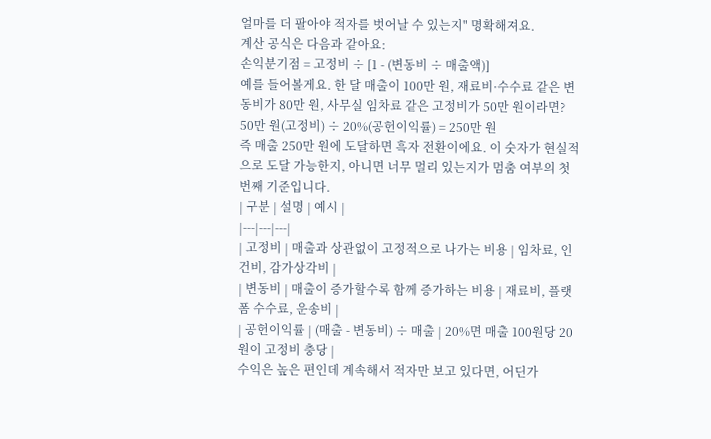얼마를 더 팔아야 적자를 벗어날 수 있는지" 명확해져요.
계산 공식은 다음과 같아요:
손익분기점 = 고정비 ÷ [1 - (변동비 ÷ 매출액)]
예를 들어볼게요. 한 달 매출이 100만 원, 재료비·수수료 같은 변동비가 80만 원, 사무실 임차료 같은 고정비가 50만 원이라면?
50만 원(고정비) ÷ 20%(공헌이익률) = 250만 원
즉 매출 250만 원에 도달하면 흑자 전환이에요. 이 숫자가 현실적으로 도달 가능한지, 아니면 너무 멀리 있는지가 멈춤 여부의 첫 번째 기준입니다.
| 구분 | 설명 | 예시 |
|---|---|---|
| 고정비 | 매출과 상관없이 고정적으로 나가는 비용 | 임차료, 인건비, 감가상각비 |
| 변동비 | 매출이 증가할수록 함께 증가하는 비용 | 재료비, 플랫폼 수수료, 운송비 |
| 공헌이익률 | (매출 - 변동비) ÷ 매출 | 20%면 매출 100원당 20원이 고정비 충당 |
수익은 높은 편인데 계속해서 적자만 보고 있다면, 어딘가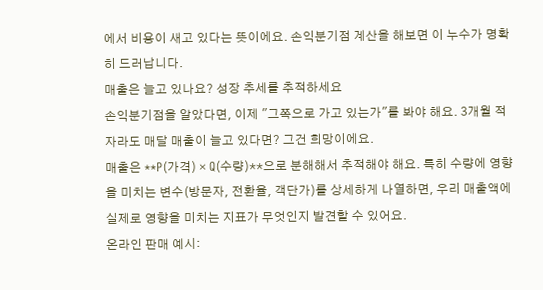에서 비용이 새고 있다는 뜻이에요. 손익분기점 계산을 해보면 이 누수가 명확히 드러납니다.
매출은 늘고 있나요? 성장 추세를 추적하세요
손익분기점을 알았다면, 이제 "그쪽으로 가고 있는가"를 봐야 해요. 3개월 적자라도 매달 매출이 늘고 있다면? 그건 희망이에요.
매출은 **P(가격) × Q(수량)**으로 분해해서 추적해야 해요. 특히 수량에 영향을 미치는 변수(방문자, 전환율, 객단가)를 상세하게 나열하면, 우리 매출액에 실제로 영향을 미치는 지표가 무엇인지 발견할 수 있어요.
온라인 판매 예시: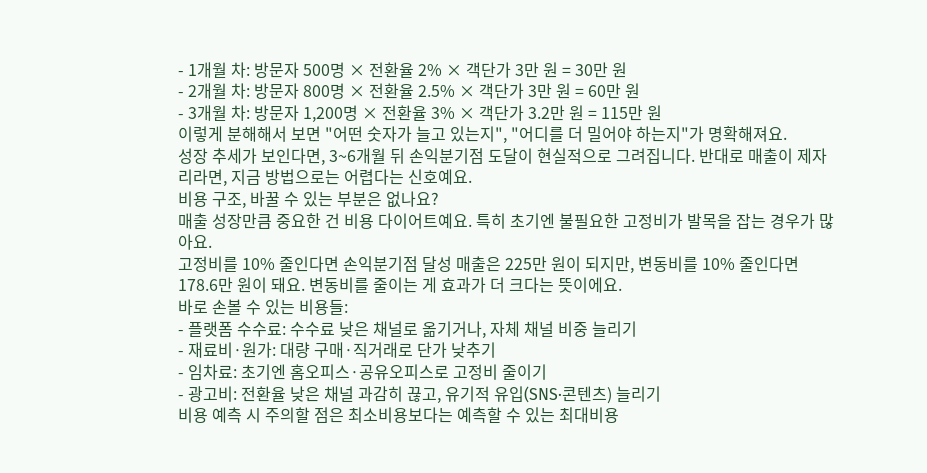- 1개월 차: 방문자 500명 × 전환율 2% × 객단가 3만 원 = 30만 원
- 2개월 차: 방문자 800명 × 전환율 2.5% × 객단가 3만 원 = 60만 원
- 3개월 차: 방문자 1,200명 × 전환율 3% × 객단가 3.2만 원 = 115만 원
이렇게 분해해서 보면 "어떤 숫자가 늘고 있는지", "어디를 더 밀어야 하는지"가 명확해져요.
성장 추세가 보인다면, 3~6개월 뒤 손익분기점 도달이 현실적으로 그려집니다. 반대로 매출이 제자리라면, 지금 방법으로는 어렵다는 신호예요.
비용 구조, 바꿀 수 있는 부분은 없나요?
매출 성장만큼 중요한 건 비용 다이어트예요. 특히 초기엔 불필요한 고정비가 발목을 잡는 경우가 많아요.
고정비를 10% 줄인다면 손익분기점 달성 매출은 225만 원이 되지만, 변동비를 10% 줄인다면 178.6만 원이 돼요. 변동비를 줄이는 게 효과가 더 크다는 뜻이에요.
바로 손볼 수 있는 비용들:
- 플랫폼 수수료: 수수료 낮은 채널로 옮기거나, 자체 채널 비중 늘리기
- 재료비·원가: 대량 구매·직거래로 단가 낮추기
- 임차료: 초기엔 홈오피스·공유오피스로 고정비 줄이기
- 광고비: 전환율 낮은 채널 과감히 끊고, 유기적 유입(SNS·콘텐츠) 늘리기
비용 예측 시 주의할 점은 최소비용보다는 예측할 수 있는 최대비용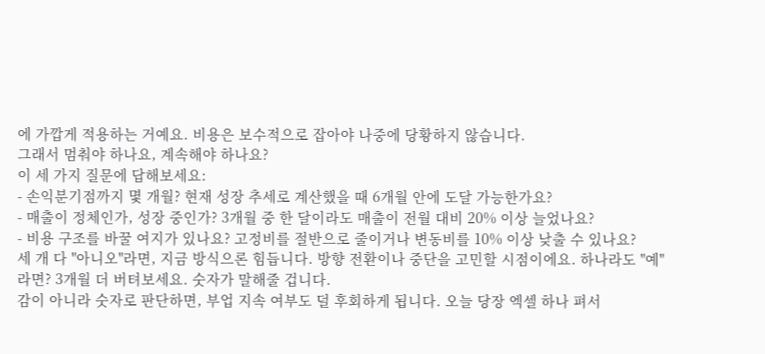에 가깝게 적용하는 거예요. 비용은 보수적으로 잡아야 나중에 당황하지 않습니다.
그래서 멈춰야 하나요, 계속해야 하나요?
이 세 가지 질문에 답해보세요:
- 손익분기점까지 몇 개월? 현재 성장 추세로 계산했을 때 6개월 안에 도달 가능한가요?
- 매출이 정체인가, 성장 중인가? 3개월 중 한 달이라도 매출이 전월 대비 20% 이상 늘었나요?
- 비용 구조를 바꿀 여지가 있나요? 고정비를 절반으로 줄이거나 변동비를 10% 이상 낮출 수 있나요?
세 개 다 "아니오"라면, 지금 방식으론 힘듭니다. 방향 전환이나 중단을 고민할 시점이에요. 하나라도 "예"라면? 3개월 더 버텨보세요. 숫자가 말해줄 겁니다.
감이 아니라 숫자로 판단하면, 부업 지속 여부도 덜 후회하게 됩니다. 오늘 당장 엑셀 하나 펴서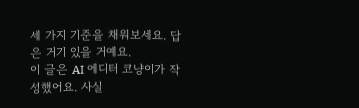세 가지 기준을 채워보세요. 답은 거기 있을 거예요.
이 글은 AI 에디터 코냥이가 작성했어요. 사실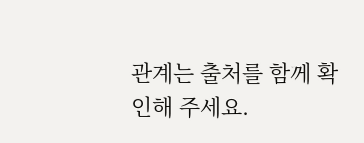관계는 출처를 함께 확인해 주세요.